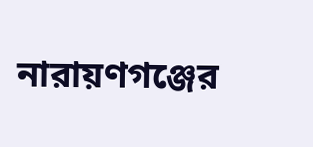নারায়ণগঞ্জের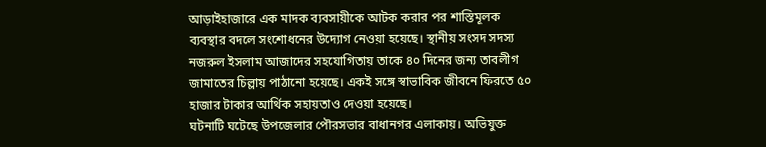আড়াইহাজারে এক মাদক ব্যবসায়ীকে আটক করার পর শাস্তিমূলক ব্যবস্থার বদলে সংশোধনের উদ্যোগ নেওয়া হয়েছে। স্থানীয় সংসদ সদস্য নজরুল ইসলাম আজাদের সহযোগিতায় তাকে ৪০ দিনের জন্য তাবলীগ জামাতের চিল্লায় পাঠানো হয়েছে। একই সঙ্গে স্বাভাবিক জীবনে ফিরতে ৫০ হাজার টাকার আর্থিক সহায়তাও দেওয়া হয়েছে।
ঘটনাটি ঘটেছে উপজেলার পৌরসভার বাধানগর এলাকায়। অভিযুক্ত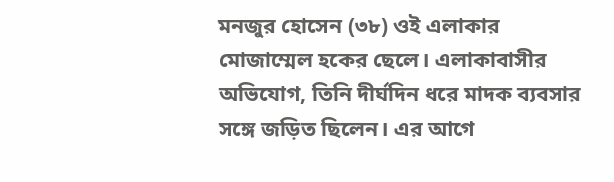মনজুর হোসেন (৩৮) ওই এলাকার মোজাম্মেল হকের ছেলে। এলাকাবাসীর অভিযোগ, তিনি দীর্ঘদিন ধরে মাদক ব্যবসার সঙ্গে জড়িত ছিলেন। এর আগে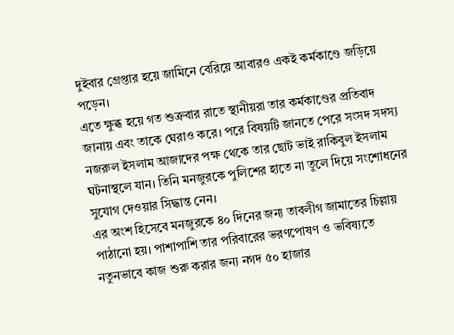দুইবার গ্রেপ্তার হয়ে জামিনে বেরিয়ে আবারও একই কর্মকাণ্ডে জড়িয়ে পড়েন।
এতে ক্ষুব্ধ হয়ে গত শুক্রবার রাতে স্থানীয়রা তার কর্মকাণ্ডের প্রতিবাদ জানায় এবং তাকে ঘেরাও করে। পরে বিষয়টি জানতে পেরে সংসদ সদস্য নজরুল ইসলাম আজাদের পক্ষ থেকে তার ছোট ভাই রাকিবুল ইসলাম ঘটনাস্থলে যান। তিনি মনজুরকে পুলিশের হাতে না তুলে দিয়ে সংশোধনের সুযোগ দেওয়ার সিদ্ধান্ত নেন।
এর অংশ হিসেবে মনজুরকে ৪০ দিনের জন্য তাবলীগ জামাতের চিল্লায় পাঠানো হয়। পাশাপাশি তার পরিবারের ভরণপোষণ ও ভবিষ্যতে নতুনভাবে কাজ শুরু করার জন্য নগদ ৫০ হাজার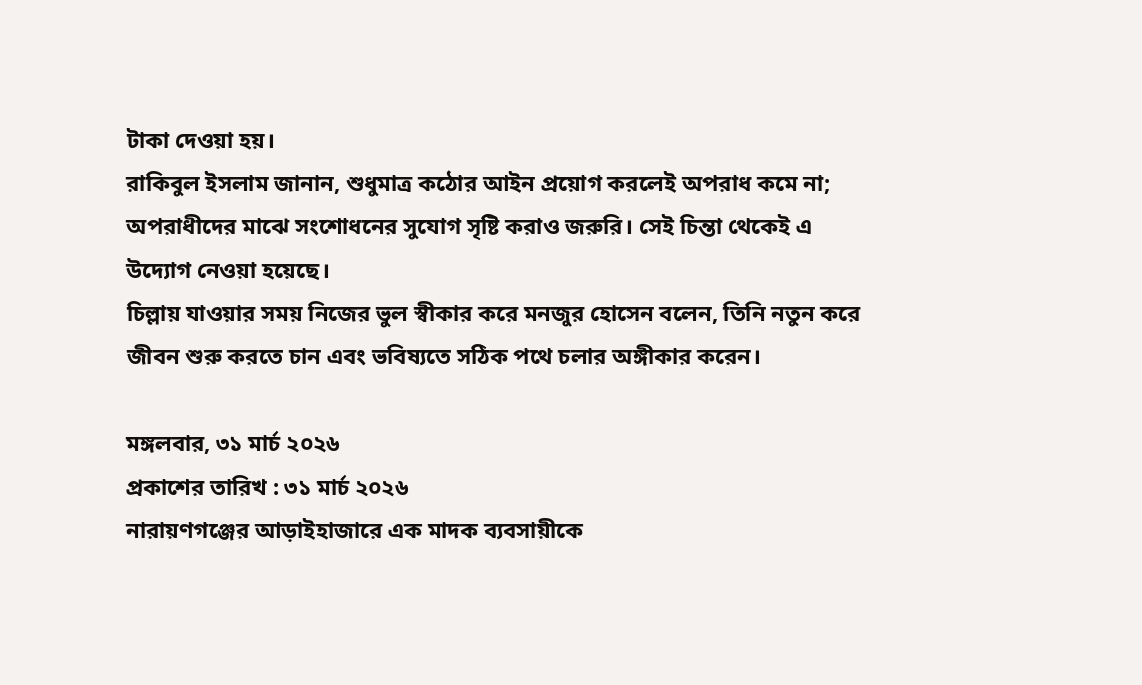টাকা দেওয়া হয়।
রাকিবুল ইসলাম জানান, শুধুমাত্র কঠোর আইন প্রয়োগ করলেই অপরাধ কমে না; অপরাধীদের মাঝে সংশোধনের সুযোগ সৃষ্টি করাও জরুরি। সেই চিন্তা থেকেই এ উদ্যোগ নেওয়া হয়েছে।
চিল্লায় যাওয়ার সময় নিজের ভুল স্বীকার করে মনজুর হোসেন বলেন, তিনি নতুন করে জীবন শুরু করতে চান এবং ভবিষ্যতে সঠিক পথে চলার অঙ্গীকার করেন।

মঙ্গলবার, ৩১ মার্চ ২০২৬
প্রকাশের তারিখ : ৩১ মার্চ ২০২৬
নারায়ণগঞ্জের আড়াইহাজারে এক মাদক ব্যবসায়ীকে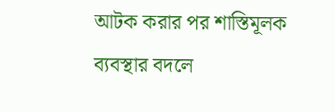আটক করার পর শাস্তিমূলক ব্যবস্থার বদলে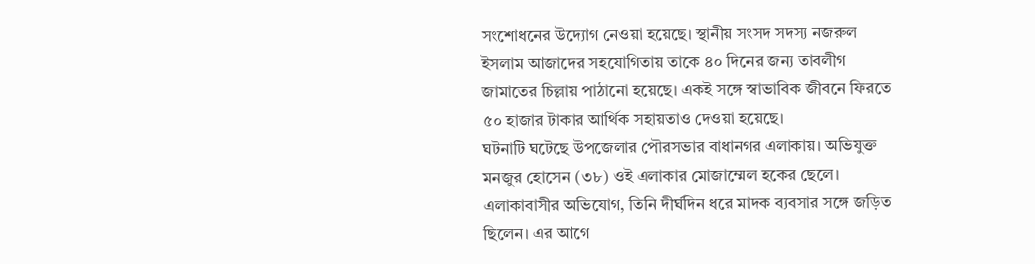সংশোধনের উদ্যোগ নেওয়া হয়েছে। স্থানীয় সংসদ সদস্য নজরুল ইসলাম আজাদের সহযোগিতায় তাকে ৪০ দিনের জন্য তাবলীগ জামাতের চিল্লায় পাঠানো হয়েছে। একই সঙ্গে স্বাভাবিক জীবনে ফিরতে ৫০ হাজার টাকার আর্থিক সহায়তাও দেওয়া হয়েছে।
ঘটনাটি ঘটেছে উপজেলার পৌরসভার বাধানগর এলাকায়। অভিযুক্ত মনজুর হোসেন (৩৮) ওই এলাকার মোজাম্মেল হকের ছেলে। এলাকাবাসীর অভিযোগ, তিনি দীর্ঘদিন ধরে মাদক ব্যবসার সঙ্গে জড়িত ছিলেন। এর আগে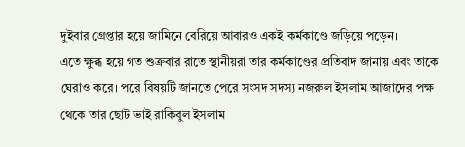দুইবার গ্রেপ্তার হয়ে জামিনে বেরিয়ে আবারও একই কর্মকাণ্ডে জড়িয়ে পড়েন।
এতে ক্ষুব্ধ হয়ে গত শুক্রবার রাতে স্থানীয়রা তার কর্মকাণ্ডের প্রতিবাদ জানায় এবং তাকে ঘেরাও করে। পরে বিষয়টি জানতে পেরে সংসদ সদস্য নজরুল ইসলাম আজাদের পক্ষ থেকে তার ছোট ভাই রাকিবুল ইসলাম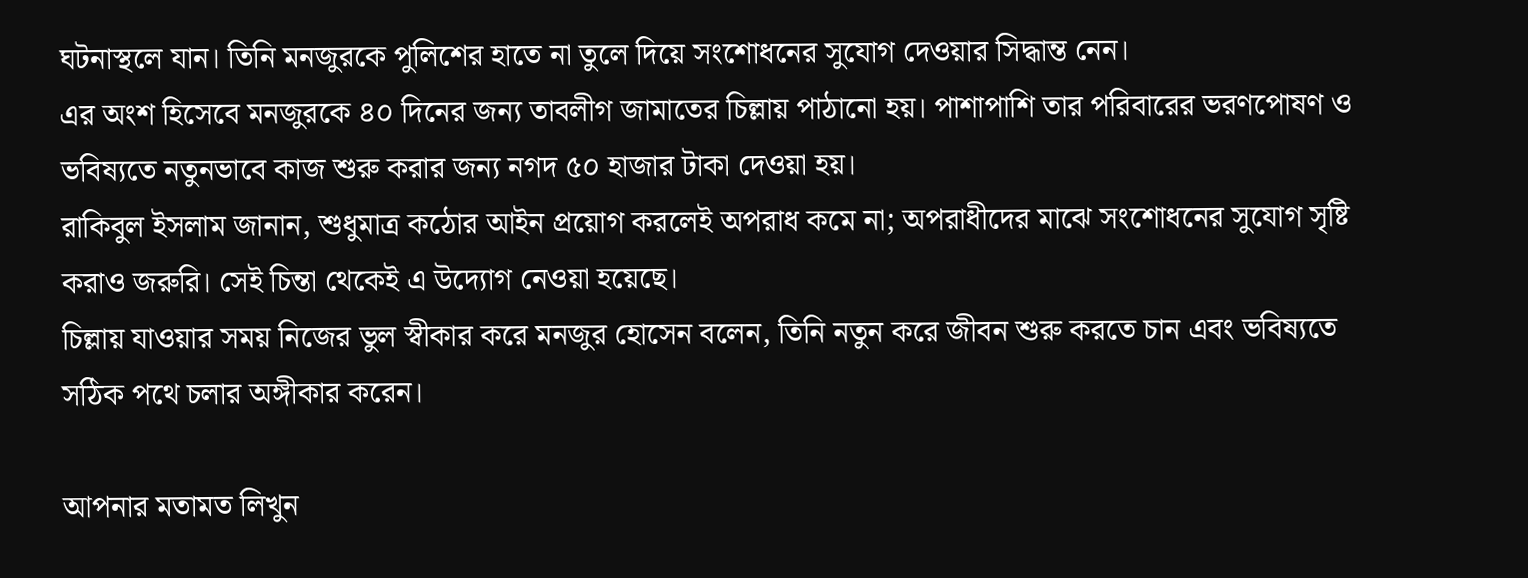ঘটনাস্থলে যান। তিনি মনজুরকে পুলিশের হাতে না তুলে দিয়ে সংশোধনের সুযোগ দেওয়ার সিদ্ধান্ত নেন।
এর অংশ হিসেবে মনজুরকে ৪০ দিনের জন্য তাবলীগ জামাতের চিল্লায় পাঠানো হয়। পাশাপাশি তার পরিবারের ভরণপোষণ ও ভবিষ্যতে নতুনভাবে কাজ শুরু করার জন্য নগদ ৫০ হাজার টাকা দেওয়া হয়।
রাকিবুল ইসলাম জানান, শুধুমাত্র কঠোর আইন প্রয়োগ করলেই অপরাধ কমে না; অপরাধীদের মাঝে সংশোধনের সুযোগ সৃষ্টি করাও জরুরি। সেই চিন্তা থেকেই এ উদ্যোগ নেওয়া হয়েছে।
চিল্লায় যাওয়ার সময় নিজের ভুল স্বীকার করে মনজুর হোসেন বলেন, তিনি নতুন করে জীবন শুরু করতে চান এবং ভবিষ্যতে সঠিক পথে চলার অঙ্গীকার করেন।

আপনার মতামত লিখুন